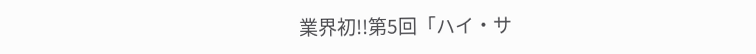業界初!!第5回「ハイ・サ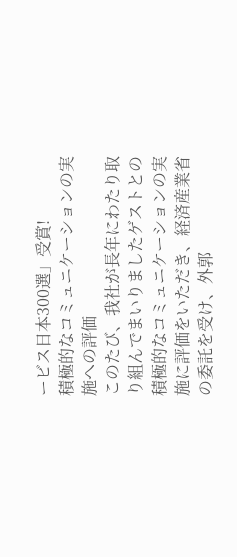ービス日本300選」受賞!
積極的なコミュニケーションの実施への評価
このたび、我社が長年にわたり取り組んでまいりましたゲストとの積極的なコミュニケーションの実施に評価をいただき、経済産業省の委託を受け、外郭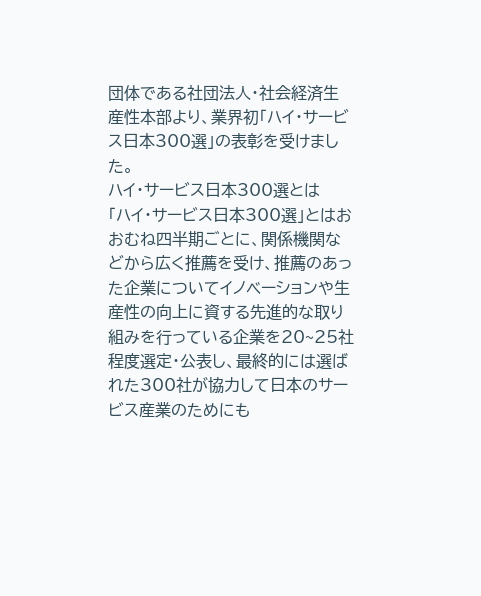団体である社団法人・社会経済生産性本部より、業界初「ハイ・サービス日本300選」の表彰を受けました。
ハイ・サービス日本300選とは
「ハイ・サービス日本300選」とはおおむね四半期ごとに、関係機関などから広く推薦を受け、推薦のあった企業についてイノベーションや生産性の向上に資する先進的な取り組みを行っている企業を20~25社程度選定・公表し、最終的には選ばれた300社が協力して日本のサービス産業のためにも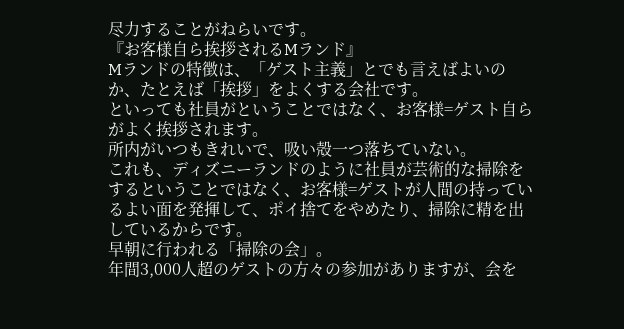尽力することがねらいです。
『お客様自ら挨拶されるMランド』
Mランドの特徴は、「ゲスト主義」とでも言えばよいのか、たとえば「挨拶」をよくする会社です。
といっても社員がということではなく、お客様=ゲスト自らがよく挨拶されます。
所内がいつもきれいで、吸い殻一つ落ちていない。
これも、ディズニーランドのように社員が芸術的な掃除をするということではなく、お客様=ゲストが人間の持っているよい面を発揮して、ポイ捨てをやめたり、掃除に精を出しているからです。
早朝に行われる「掃除の会」。
年間3,000人超のゲストの方々の参加がありますが、会を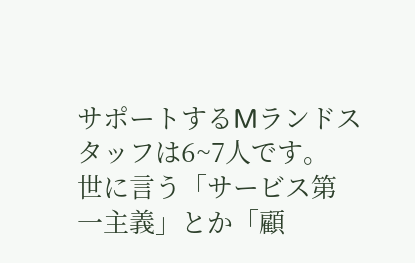サポートするMランドスタッフは6~7人です。
世に言う「サービス第一主義」とか「顧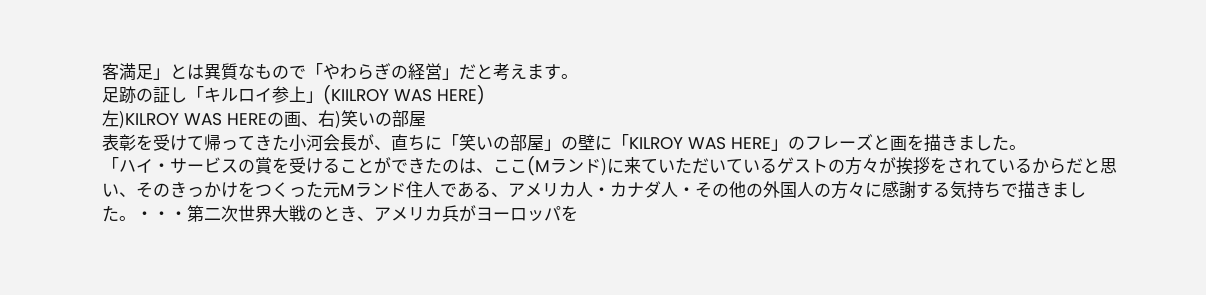客満足」とは異質なもので「やわらぎの経営」だと考えます。
足跡の証し「キルロイ参上」(KIILROY WAS HERE)
左)KILROY WAS HEREの画、右)笑いの部屋
表彰を受けて帰ってきた小河会長が、直ちに「笑いの部屋」の壁に「KILROY WAS HERE」のフレーズと画を描きました。
「ハイ・サービスの賞を受けることができたのは、ここ(Mランド)に来ていただいているゲストの方々が挨拶をされているからだと思い、そのきっかけをつくった元Mランド住人である、アメリカ人・カナダ人・その他の外国人の方々に感謝する気持ちで描きました。・・・第二次世界大戦のとき、アメリカ兵がヨーロッパを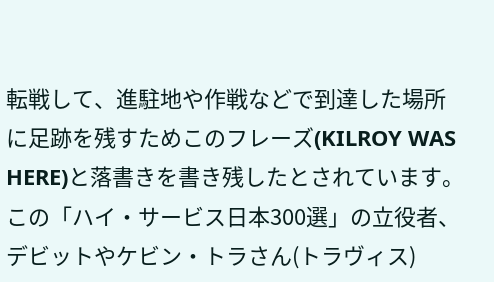転戦して、進駐地や作戦などで到達した場所に足跡を残すためこのフレーズ(KILROY WAS HERE)と落書きを書き残したとされています。
この「ハイ・サービス日本300選」の立役者、デビットやケビン・トラさん(トラヴィス)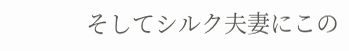そしてシルク夫妻にこの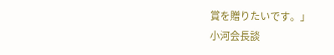賞を贈りたいです。」
小河会長談